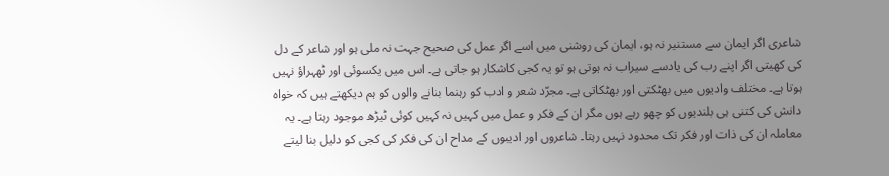شاعری اگر ایمان سے مستنیر نہ ہو، ایمان کی روشنی میں اسے اگر عمل کی صحیح جہت نہ ملی ہو اور شاعر کے دل کی کھیتی اگر اپنے رب کی یادسے سیراب نہ ہوتی ہو تو یہ کجی کاشکار ہو جاتی ہے۔ اس میں یکسوئی اور ٹھہراؤ نہیں ہوتا ہے۔ مختلف وادیوں میں بھٹکتی اور بھٹکاتی ہے۔ مجرّد شعر و ادب کو رہنما بنانے والوں کو ہم دیکھتے ہیں کہ خواہ دانش کی کتنی ہی بلندیوں کو چھو رہے ہوں مگر ان کے فکر و عمل میں کہیں نہ کہیں کوئی ٹیڑھ موجود رہتا ہے۔ یہ معاملہ ان کی ذات اور فکر تک محدود نہیں رہتا۔ شاعروں اور ادیبوں کے مداح ان کی فکر کی کجی کو دلیل بنا لیتے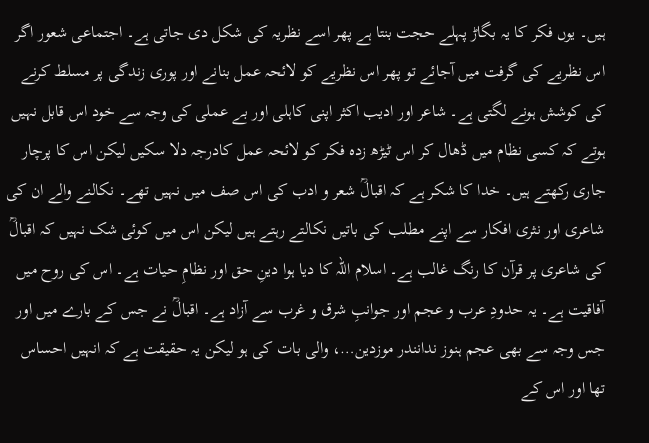ہیں۔ یوں فکر کا یہ بگاڑ پہلے حجت بنتا ہے پھر اسے نظریہ کی شکل دی جاتی ہے۔ اجتماعی شعور اگر اس نظریے کی گرفت میں آجائے تو پھر اس نظریے کو لائحہ عمل بنانے اور پوری زندگی پر مسلط کرنے کی کوشش ہونے لگتی ہے۔ شاعر اور ادیب اکثر اپنی کاہلی اور بے عملی کی وجہ سے خود اس قابل نہیں ہوتے کہ کسی نظام میں ڈھال کر اس ٹیڑھ زدہ فکر کو لائحہ عمل کادرجہ دلا سکیں لیکن اس کا پرچار جاری رکھتے ہیں۔ خدا کا شکر ہے کہ اقبالؒ شعر و ادب کی اس صف میں نہیں تھے۔ نکالنے والے ان کی شاعری اور نثری افکار سے اپنے مطلب کی باتیں نکالتے رہتے ہیں لیکن اس میں کوئی شک نہیں کہ اقبالؒ کی شاعری پر قرآن کا رنگ غالب ہے۔ اسلام اللہ کا دیا ہوا دینِ حق اور نظامِ حیات ہے۔ اس کی روح میں آفاقیت ہے۔ یہ حدودِ عرب و عجم اور جوانبِ شرق و غرب سے آزاد ہے۔ اقبالؒ نے جس کے بارے میں اور جس وجہ سے بھی عجم ہنوز ندانندر موزدین…، والی بات کی ہو لیکن یہ حقیقت ہے کہ انہیں احساس تھا اور اس کے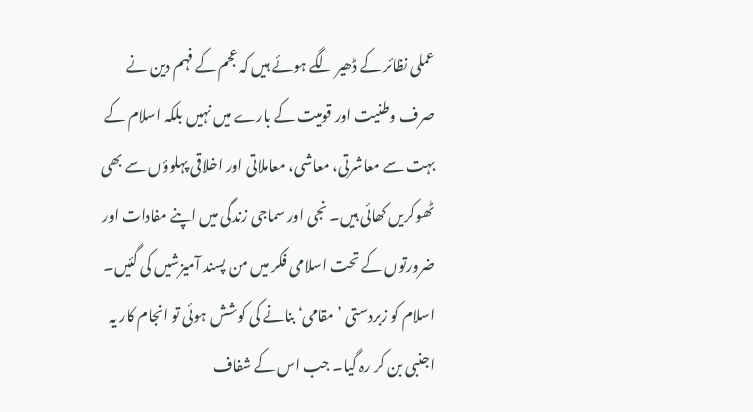عملی نظائر کے ڈھیر لگے ہوئے ہیں کہ عجم کے فہم دین نے صرف وطنیت اور قومیت کے بارے میں نہیں بلکہ اسلام کے بہت سے معاشرتی، معاشی، معاملاتی اور اخلاقی پہلوؤں سے بھی ٹھوکریں کھائی ہیں۔ نجی اور سماجی زندگی میں اپنے مفادات اور ضرورتوں کے تحت اسلامی فکر میں من پسند آمیزشیں کی گئیں۔ اسلام کو زبردستی ’مقامی‘ بنانے کی کوشش ہوئی تو انجام کار یہ اجنبی بن کر رہ گیا۔ جب اس کے شفاف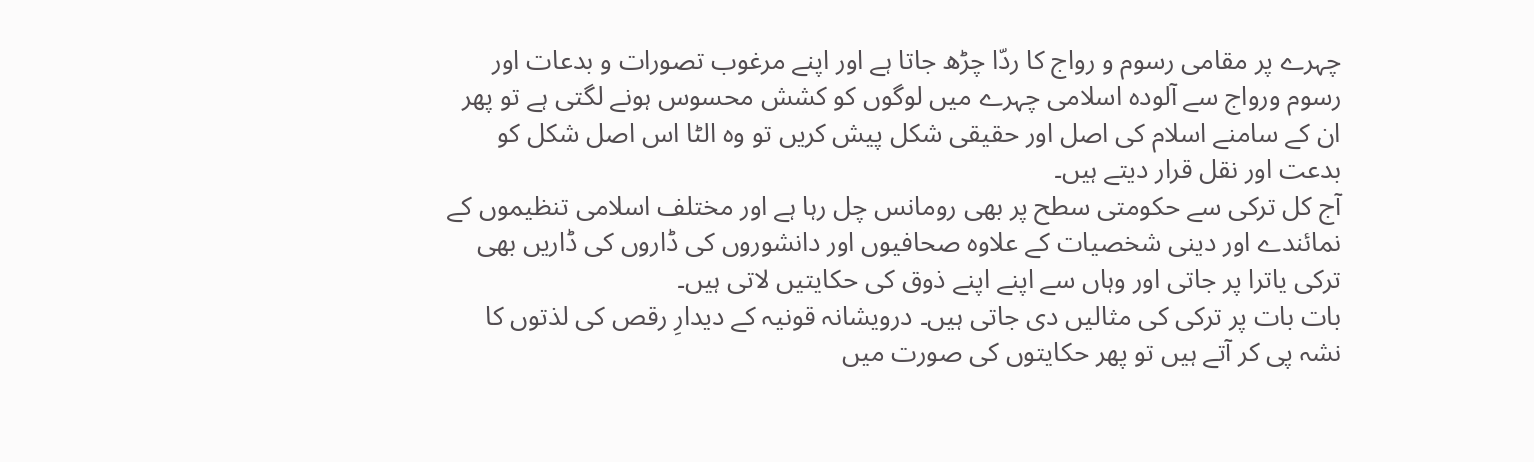چہرے پر مقامی رسوم و رواج کا ردّا چڑھ جاتا ہے اور اپنے مرغوب تصورات و بدعات اور رسوم ورواج سے آلودہ اسلامی چہرے میں لوگوں کو کشش محسوس ہونے لگتی ہے تو پھر ان کے سامنے اسلام کی اصل اور حقیقی شکل پیش کریں تو وہ الٹا اس اصل شکل کو بدعت اور نقل قرار دیتے ہیں۔
آج کل ترکی سے حکومتی سطح پر بھی رومانس چل رہا ہے اور مختلف اسلامی تنظیموں کے نمائندے اور دینی شخصیات کے علاوہ صحافیوں اور دانشوروں کی ڈاروں کی ڈاریں بھی ترکی یاترا پر جاتی اور وہاں سے اپنے اپنے ذوق کی حکایتیں لاتی ہیں۔
بات بات پر ترکی کی مثالیں دی جاتی ہیں۔ درویشانہ قونیہ کے دیدارِ رقص کی لذتوں کا نشہ پی کر آتے ہیں تو پھر حکایتوں کی صورت میں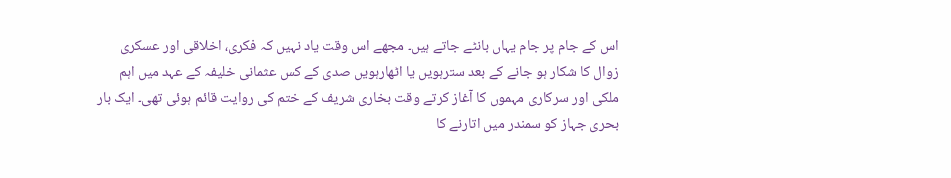اس کے جام پر جام یہاں بانٹے جاتے ہیں۔ مجھے اس وقت یاد نہیں کہ فکری، اخلاقی اور عسکری زوال کا شکار ہو جانے کے بعد سترہویں یا اٹھارہویں صدی کے کس عثمانی خلیفہ کے عہد میں اہم ملکی اور سرکاری مہموں کا آغاز کرتے وقت بخاری شریف کے ختم کی روایت قائم ہوئی تھی۔ ایک بار بحری جہاز کو سمندر میں اتارنے کا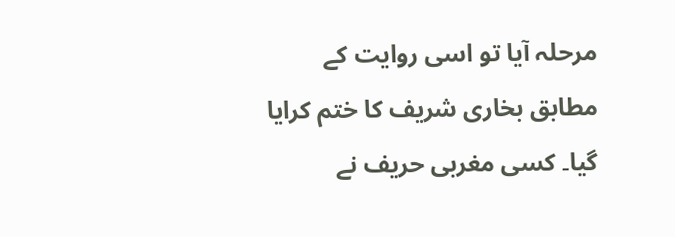مرحلہ آیا تو اسی روایت کے مطابق بخاری شریف کا ختم کرایا گیا۔ کسی مغربی حریف نے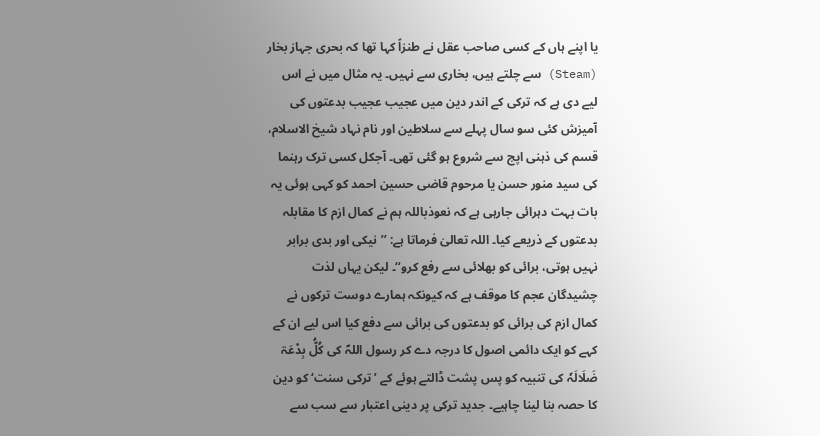یا اپنے ہاں کے کسی صاحب عقل نے طنزاً کہا تھا کہ بحری جہاز بخار (Steam) سے چلتے ہیں، بخاری سے نہیں۔ یہ مثال میں نے اس لیے دی ہے کہ ترکی کے اندر دین میں عجیب عجیب بدعتوں کی آمیزش کئی سو سال پہلے سے سلاطین اور نام نہاد شیخ الاسلام، قسم کی ذہنی اپج سے شروع ہو گئی تھی۔ آجکل کسی ترک رہنما کی سید منور حسن یا مرحوم قاضی حسین احمد کو کہی ہوئی یہ بات بہت دہرائی جارہی ہے کہ نعوذباللہ ہم نے کمال ازم کا مقابلہ بدعتوں کے ذریعے کیا۔ اللہ تعالیٰ فرماتا ہے: ’’نیکی اور بدی برابر نہیں ہوتی، برائی کو بھلائی سے رفع کرو‘‘۔ لیکن یہاں لذت چشیدگان عجم کا موقف ہے کہ کیونکہ ہمارے دوست ترکوں نے کمال ازم کی برائی کو بدعتوں کی برائی سے دفع کیا اس لیے ان کے کہے کو ایک دائمی اصول کا درجہ دے کر رسول اللہؐ کی کُلُّ بِدْعَۃ ضَلَالَہٗ کی تنبیہ کو پس پشت ڈالتے ہوئے کے ’ترکی سنت‘ کو دین کا حصہ بنا لینا چاہیے۔ جدید ترکی پر دینی اعتبار سے سب سے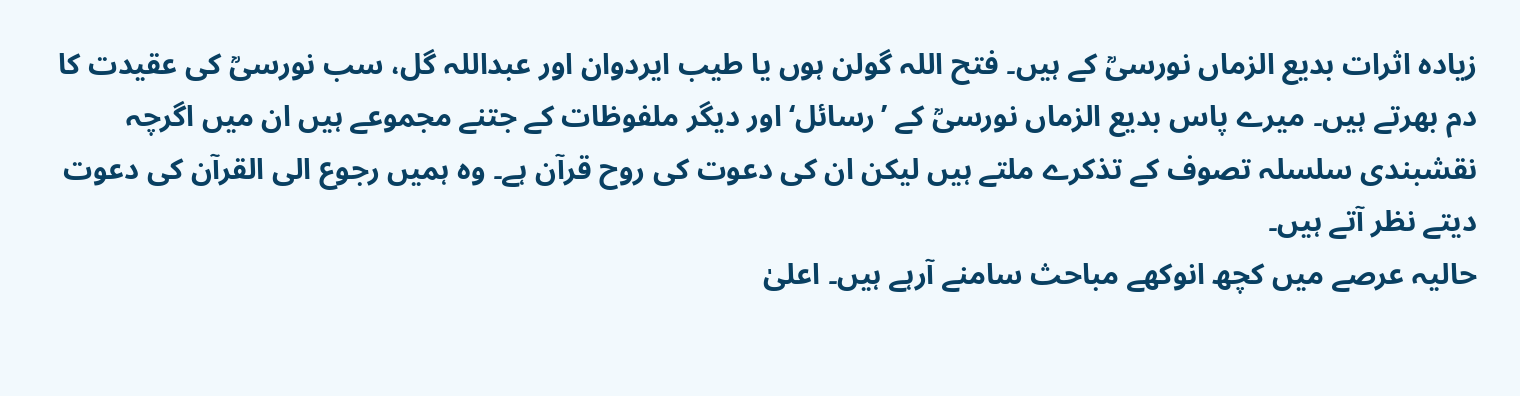زیادہ اثرات بدیع الزماں نورسیؒ کے ہیں۔ فتح اللہ گولن ہوں یا طیب ایردوان اور عبداللہ گل، سب نورسیؒ کی عقیدت کا دم بھرتے ہیں۔ میرے پاس بدیع الزماں نورسیؒ کے ’رسائل‘ اور دیگر ملفوظات کے جتنے مجموعے ہیں ان میں اگرچہ نقشبندی سلسلہ تصوف کے تذکرے ملتے ہیں لیکن ان کی دعوت کی روح قرآن ہے۔ وہ ہمیں رجوع الی القرآن کی دعوت دیتے نظر آتے ہیں۔
حالیہ عرصے میں کچھ انوکھے مباحث سامنے آرہے ہیں۔ اعلیٰ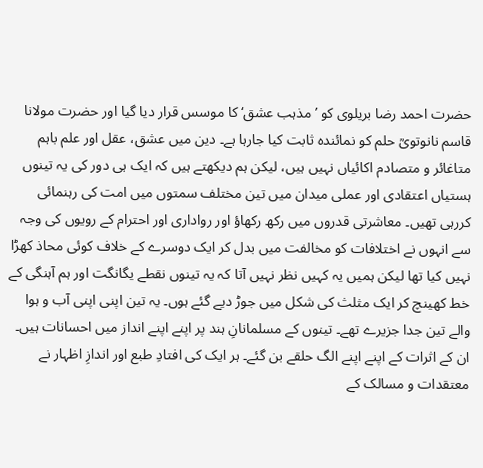حضرت احمد رضا بریلوی کو ’مذہب عشق‘ کا موسس قرار دیا گیا اور حضرت مولانا قاسم نانوتویؒ حلم کو نمائندہ ثابت کیا جارہا ہے۔ دین میں عشق، عقل اور علم باہم متاغائر و متصادم اکائیاں نہیں ہیں، لیکن ہم دیکھتے ہیں کہ ایک ہی دور کی یہ تینوں ہستیاں اعتقادی اور عملی میدان میں تین مختلف سمتوں میں امت کی رہنمائی کررہی تھیں۔ معاشرتی قدروں میں رکھ رکھاؤ اور رواداری اور احترام کے رویوں کی وجہ سے انہوں نے اختلافات کو مخالفت میں بدل کر ایک دوسرے کے خلاف کوئی محاذ کھڑا نہیں کیا تھا لیکن ہمیں یہ کہیں نظر نہیں آتا کہ یہ تینوں نقطے یگانگت اور ہم آہنگی کے خط کھینچ کر ایک مثلث کی شکل میں جوڑ دیے گئے ہوں۔ یہ تین اپنی اپنی آب و ہوا والے تین جدا جزیرے تھے۔ تینوں کے مسلمانانِ ہند پر اپنے اپنے انداز میں احسانات ہیں۔ ان کے اثرات کے اپنے اپنے الگ حلقے بن گئے۔ ہر ایک کی افتادِ طبع اور اندازِ اظہار نے معتقدات و مسالک کے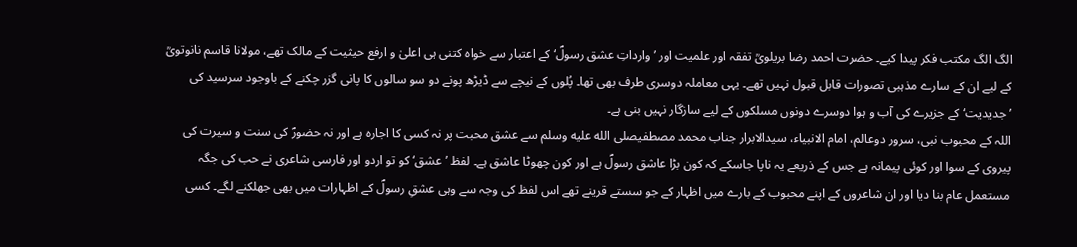الگ الگ مکتب فکر پیدا کیے۔ حضرت احمد رضا بریلویؒ تفقہ اور علمیت اور ’وارداتِ عشق رسولؐ‘ کے اعتبار سے خواہ کتنی ہی اعلیٰ و ارفع حیثیت کے مالک تھے، مولانا قاسم نانوتویؒ کے لیے ان کے سارے مذہبی تصورات قابل قبول نہیں تھے۔ یہی معاملہ دوسری طرف بھی تھا۔ پُلوں کے نیچے سے ڈیڑھ پونے دو سو سالوں کا پانی گزر چکنے کے باوجود سرسید کی ’جدیدیت‘ کے جزیرے کی آب و ہوا دوسرے دونوں مسلکوں کے لیے سازگار نہیں بنی ہے۔
اللہ کے محبوب نبی، سرور دوعالم، امام الانبیاء، سیدالابرار جناب محمد مصطفیصلى الله عليه وسلم سے عشق محبت پر نہ کسی کا اجارہ ہے اور نہ حضورؐ کی سنت و سیرت کی پیروی کے سوا اور کوئی پیمانہ ہے جس کے ذریعے یہ ناپا جاسکے کہ کون بڑا عاشق رسولؐ ہے اور کون چھوٹا عاشق ہے۔ لفظ ’عشق‘ کو تو اردو اور فارسی شاعری نے حب کی جگہ مستعمل عام بنا دیا اور ان شاعروں کے اپنے محبوب کے بارے میں اظہار کے جو سستے قرینے تھے اس لفظ کی وجہ سے وہی عشقِ رسولؐ کے اظہارات میں بھی جھلکنے لگے۔ کسی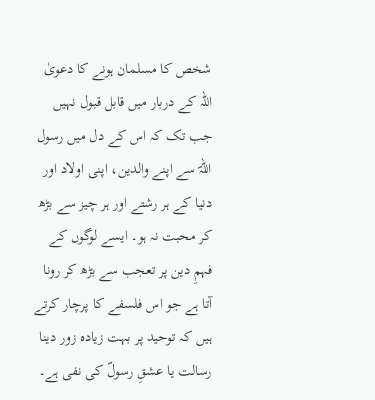شخص کا مسلمان ہونے کا دعویٰ اللہ کے دربار میں قابل قبول نہیں جب تک کہ اس کے دل میں رسول اللہؐ سے اپنے والدین، اپنی اولاد اور دنیا کے ہر رشتے اور ہر چیز سے بڑھ کر محبت نہ ہو۔ ایسے لوگوں کے فہمِ دین پر تعجب سے بڑھ کر رونا آتا ہے جو اس فلسفے کا پرچار کرتے ہیں کہ توحید پر بہت زیادہ زور دینا رسالت یا عشقِ رسولؐ کی نفی ہے۔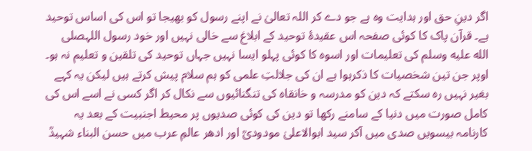اگر دینِ حق اور ہدایت وہ ہے جو دے کر اللہ تعالیٰ نے اپنے رسول کو بھیجا تو اس کی اساس توحید ہے۔ قرآن پاک کا کوئی صفحہ اس عقیدۂ توحید کے ابلاغ سے خالی نہیں اور خود رسول اللہصلى الله عليه وسلم کی تعلیمات اور اسوہ کا کوئی پہلو ایسا نہیں جہاں توحید کی تلقین و تعلیم نہ ہو۔ اوپر جن تین شخصیات کا ذکرہوا ہے ان کی جلالتِ علمی کو ہم سلام پیش کرتے ہیں لیکن یہ کہے بغیر نہیں رہ سکتے کہ دین کو مدرسہ و خانقاہ کی تنگنائیوں سے نکال کر اگر کسی نے اسے اس کی کامل صورت میں دنیا کے سامنے رکھا تو دین کی کوئی صدیوں پر محیط اجنبیت کے بعد یہ کارنامہ بیسویں صدی میں آکر سید ابوالاعلیٰ مودودیؒ اور ادھر عالمِ عرب میں حسن البناء شہیدؒ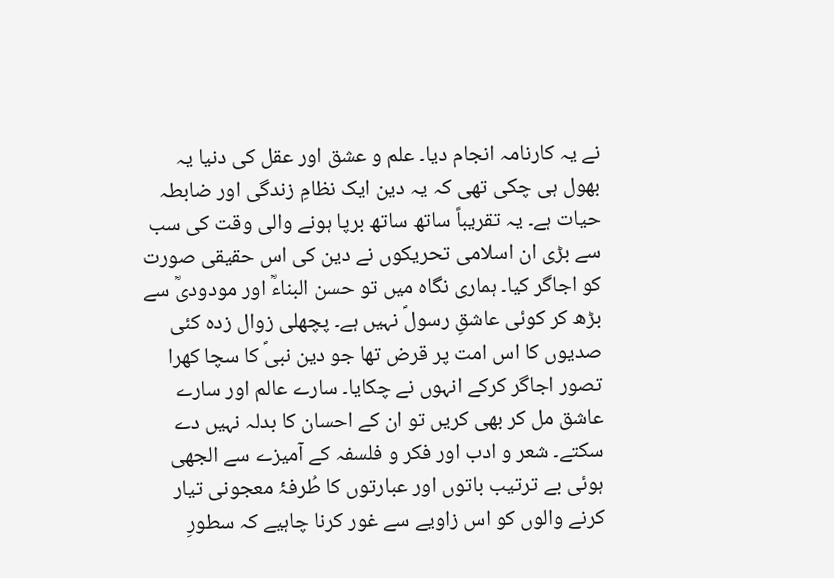نے یہ کارنامہ انجام دیا۔ علم و عشق اور عقل کی دنیا یہ بھول ہی چکی تھی کہ یہ دین ایک نظامِ زندگی اور ضابطہ حیات ہے۔ یہ تقریباً ساتھ ساتھ برپا ہونے والی وقت کی سب سے بڑی ان اسلامی تحریکوں نے دین کی اس حقیقی صورت کو اجاگر کیا۔ ہماری نگاہ میں تو حسن البناءؒ اور مودودیؒ سے بڑھ کر کوئی عاشقِ رسولؐ نہیں ہے۔ پچھلی زوال زدہ کئی صدیوں کا اس امت پر قرض تھا جو دین نبیؐ کا سچا کھرا تصور اجاگر کرکے انہوں نے چکایا۔ سارے عالم اور سارے عاشق مل کر بھی کریں تو ان کے احسان کا بدلہ نہیں دے سکتے۔ شعر و ادب اور فکر و فلسفہ کے آمیزے سے الجھی ہوئی بے ترتیب باتوں اور عبارتوں کا طُرفۂ معجونی تیار کرنے والوں کو اس زاویے سے غور کرنا چاہیے کہ سطورِ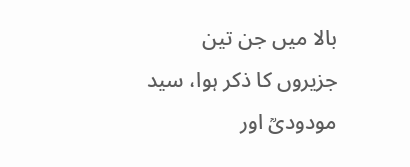بالا میں جن تین جزیروں کا ذکر ہوا، سید مودودیؒ اور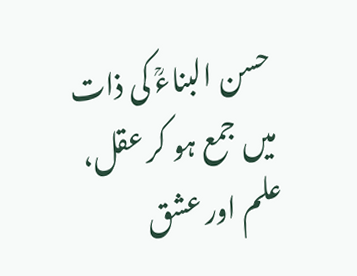حسن البناءؒ کی ذات میں جمع ہو کر عقل، علم اور عشق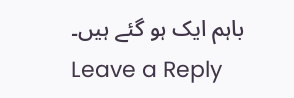باہم ایک ہو گئے ہیں۔
Leave a Reply